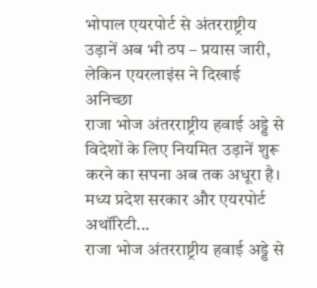भोपाल एयरपोर्ट से अंतरराष्ट्रीय उड़ानें अब भी ठप – प्रयास जारी, लेकिन एयरलाइंस ने दिखाई अनिच्छा
राजा भोज अंतरराष्ट्रीय हवाई अड्डे से विदेशों के लिए नियमित उड़ानें शुरू करने का सपना अब तक अधूरा है। मध्य प्रदेश सरकार और एयरपोर्ट अथॉरिटी...
राजा भोज अंतरराष्ट्रीय हवाई अड्डे से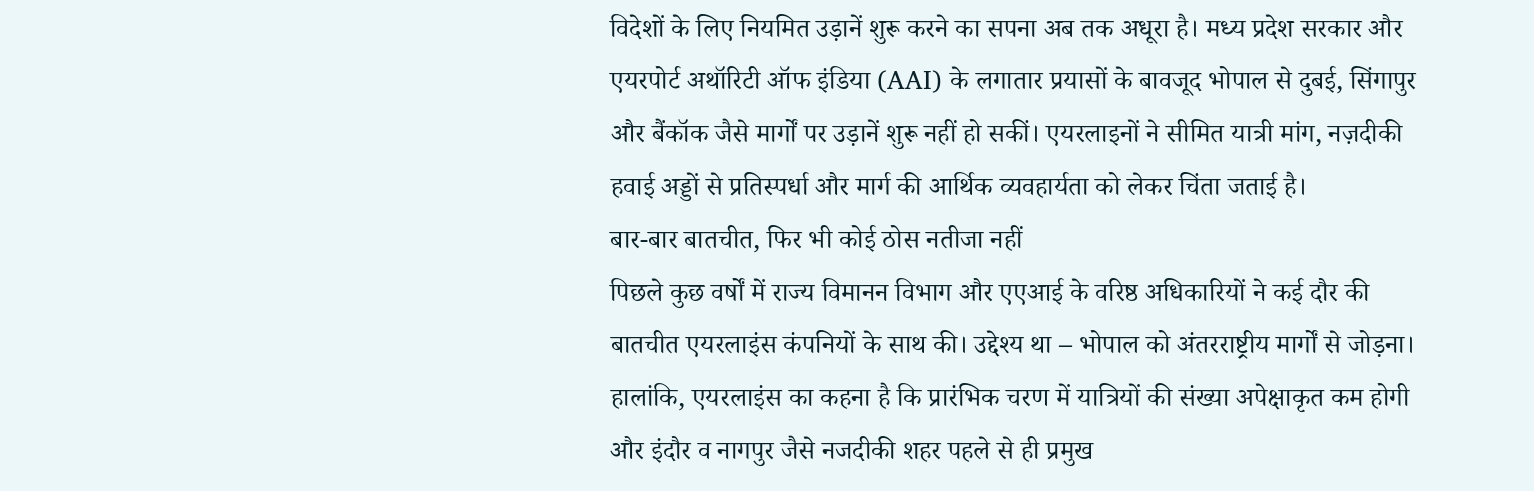विदेशों के लिए नियमित उड़ानें शुरू करने का सपना अब तक अधूरा है। मध्य प्रदेश सरकार और एयरपोर्ट अथॉरिटी ऑफ इंडिया (AAI) के लगातार प्रयासों के बावजूद भोपाल से दुबई, सिंगापुर और बैंकॉक जैसे मार्गों पर उड़ानें शुरू नहीं हो सकीं। एयरलाइनों ने सीमित यात्री मांग, नज़दीकी हवाई अड्डों से प्रतिस्पर्धा और मार्ग की आर्थिक व्यवहार्यता को लेकर चिंता जताई है।
बार-बार बातचीत, फिर भी कोई ठोस नतीजा नहीं
पिछले कुछ वर्षों में राज्य विमानन विभाग और एएआई के वरिष्ठ अधिकारियों ने कई दौर की बातचीत एयरलाइंस कंपनियों के साथ की। उद्देश्य था – भोपाल को अंतरराष्ट्रीय मार्गों से जोड़ना। हालांकि, एयरलाइंस का कहना है कि प्रारंभिक चरण में यात्रियों की संख्या अपेक्षाकृत कम होगी और इंदौर व नागपुर जैसे नजदीकी शहर पहले से ही प्रमुख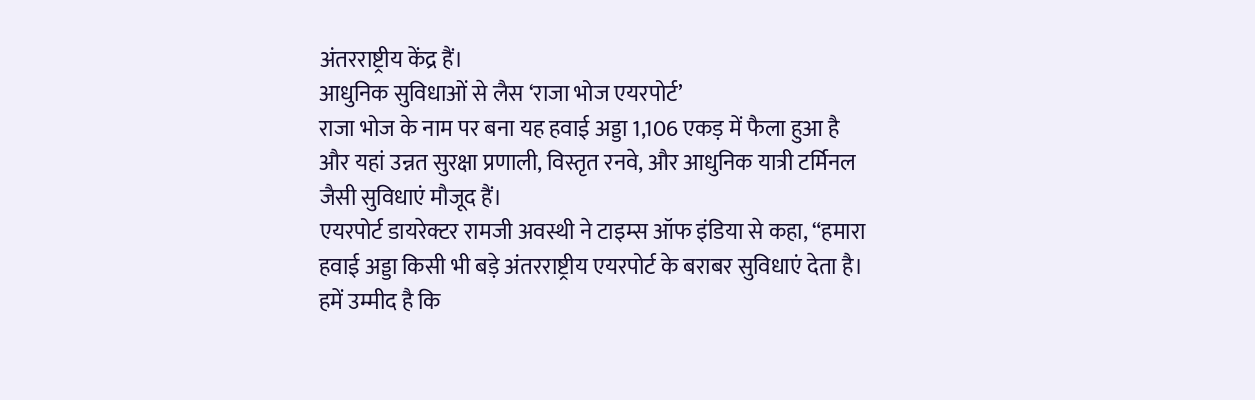अंतरराष्ट्रीय केंद्र हैं।
आधुनिक सुविधाओं से लैस ‘राजा भोज एयरपोर्ट’
राजा भोज के नाम पर बना यह हवाई अड्डा 1,106 एकड़ में फैला हुआ है और यहां उन्नत सुरक्षा प्रणाली, विस्तृत रनवे, और आधुनिक यात्री टर्मिनल जैसी सुविधाएं मौजूद हैं।
एयरपोर्ट डायरेक्टर रामजी अवस्थी ने टाइम्स ऑफ इंडिया से कहा, “हमारा हवाई अड्डा किसी भी बड़े अंतरराष्ट्रीय एयरपोर्ट के बराबर सुविधाएं देता है। हमें उम्मीद है कि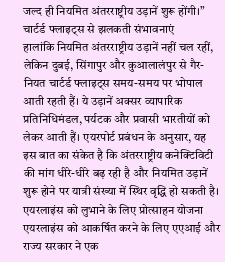जल्द ही नियमित अंतरराष्ट्रीय उड़ानें शुरू होंगी।”
चार्टर्ड फ्लाइट्स से झलकती संभावनाएं
हालांकि नियमित अंतरराष्ट्रीय उड़ानें नहीं चल रहीं, लेकिन दुबई, सिंगापुर और कुआलालंपुर से गैर-नियत चार्टर्ड फ्लाइट्स समय-समय पर भोपाल आती रहती हैं। ये उड़ानें अक्सर व्यापारिक प्रतिनिधिमंडल, पर्यटक और प्रवासी भारतीयों को लेकर आती हैं। एयरपोर्ट प्रबंधन के अनुसार, यह इस बात का संकेत है कि अंतरराष्ट्रीय कनेक्टिविटी की मांग धीरे-धीरे बढ़ रही है और नियमित उड़ानें शुरू होने पर यात्री संख्या में स्थिर वृद्धि हो सकती है।
एयरलाइंस को लुभाने के लिए प्रोत्साहन योजना
एयरलाइंस को आकर्षित करने के लिए एएआई और राज्य सरकार ने एक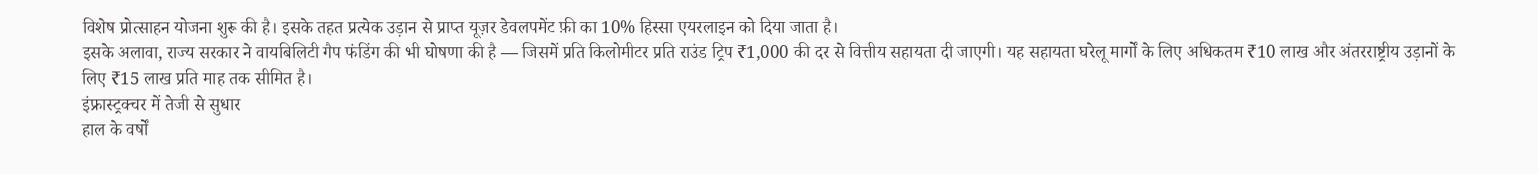विशेष प्रोत्साहन योजना शुरू की है। इसके तहत प्रत्येक उड़ान से प्राप्त यूज़र डेवलपमेंट फ़ी का 10% हिस्सा एयरलाइन को दिया जाता है।
इसके अलावा, राज्य सरकार ने वायबिलिटी गैप फंडिंग की भी घोषणा की है — जिसमें प्रति किलोमीटर प्रति राउंड ट्रिप ₹1,000 की दर से वित्तीय सहायता दी जाएगी। यह सहायता घरेलू मार्गों के लिए अधिकतम ₹10 लाख और अंतरराष्ट्रीय उड़ानों के लिए ₹15 लाख प्रति माह तक सीमित है।
इंफ्रास्ट्रक्चर में तेजी से सुधार
हाल के वर्षों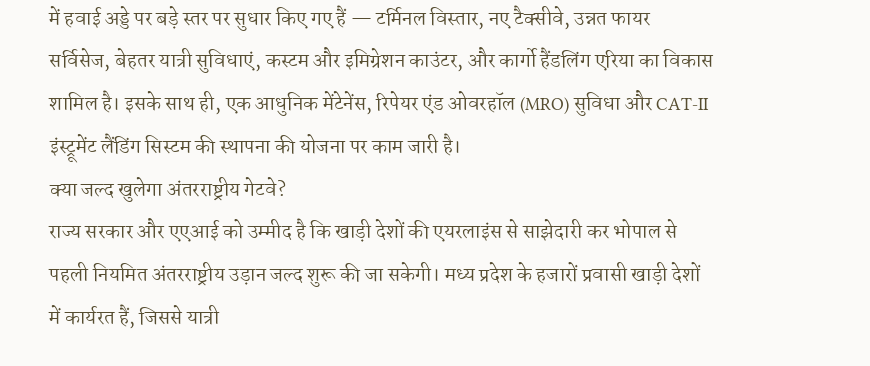में हवाई अड्डे पर बड़े स्तर पर सुधार किए गए हैं — टर्मिनल विस्तार, नए टैक्सीवे, उन्नत फायर सर्विसेज, बेहतर यात्री सुविधाएं, कस्टम और इमिग्रेशन काउंटर, और कार्गो हैंडलिंग एरिया का विकास शामिल है। इसके साथ ही, एक आधुनिक मेंटेनेंस, रिपेयर एंड ओवरहॉल (MRO) सुविधा और CAT-II इंस्ट्रूमेंट लैंडिंग सिस्टम की स्थापना की योजना पर काम जारी है।
क्या जल्द खुलेगा अंतरराष्ट्रीय गेटवे?
राज्य सरकार और एएआई को उम्मीद है कि खाड़ी देशों की एयरलाइंस से साझेदारी कर भोपाल से पहली नियमित अंतरराष्ट्रीय उड़ान जल्द शुरू की जा सकेगी। मध्य प्रदेश के हजारों प्रवासी खाड़ी देशों में कार्यरत हैं, जिससे यात्री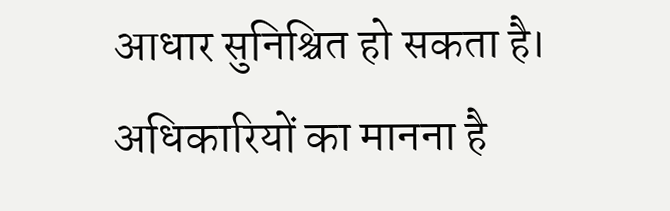आधार सुनिश्चित हो सकता है। अधिकारियों का मानना है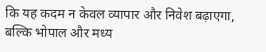कि यह कदम न केवल व्यापार और निवेश बढ़ाएगा, बल्कि भोपाल और मध्य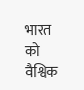भारत को वैश्विक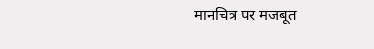मानचित्र पर मजबूत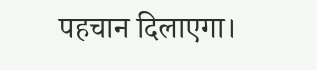पहचान दिलाएगा।